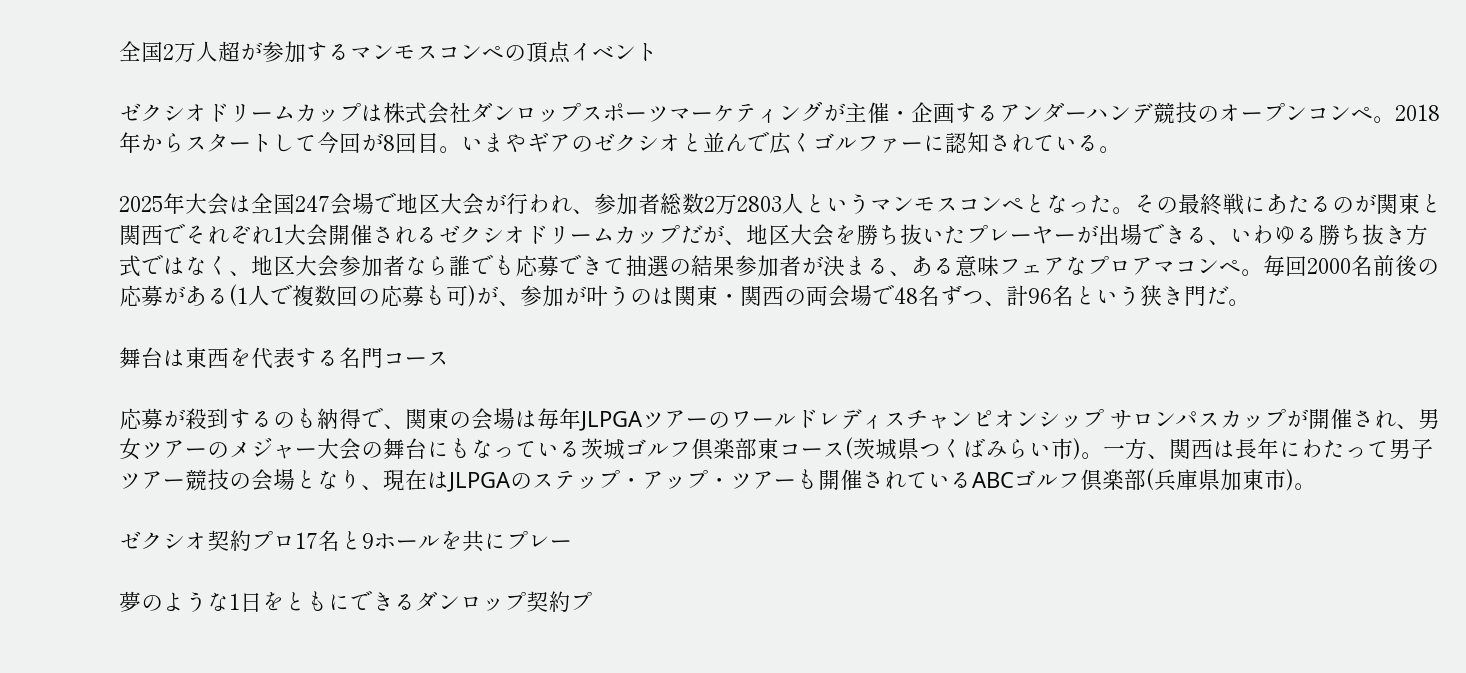全国2万人超が参加するマンモスコンペの頂点イベント

ゼクシオドリームカップは株式会社ダンロップスポーツマーケティングが主催・企画するアンダーハンデ競技のオープンコンペ。2018年からスタートして今回が8回目。いまやギアのゼクシオと並んで広くゴルファーに認知されている。

2025年大会は全国247会場で地区大会が行われ、参加者総数2万2803人というマンモスコンペとなった。その最終戦にあたるのが関東と関西でそれぞれ1大会開催されるゼクシオドリームカップだが、地区大会を勝ち抜いたプレーヤーが出場できる、いわゆる勝ち抜き方式ではなく、地区大会参加者なら誰でも応募できて抽選の結果参加者が決まる、ある意味フェアなプロアマコンペ。毎回2000名前後の応募がある(1人で複数回の応募も可)が、参加が叶うのは関東・関西の両会場で48名ずつ、計96名という狭き門だ。

舞台は東西を代表する名門コース

応募が殺到するのも納得で、関東の会場は毎年JLPGAツアーのワールドレディスチャンピオンシップ サロンパスカップが開催され、男女ツアーのメジャー大会の舞台にもなっている茨城ゴルフ倶楽部東コース(茨城県つくばみらい市)。一方、関西は長年にわたって男子ツアー競技の会場となり、現在はJLPGAのステップ・アップ・ツアーも開催されているABCゴルフ倶楽部(兵庫県加東市)。

ゼクシオ契約プロ17名と9ホールを共にプレー

夢のような1日をともにできるダンロップ契約プ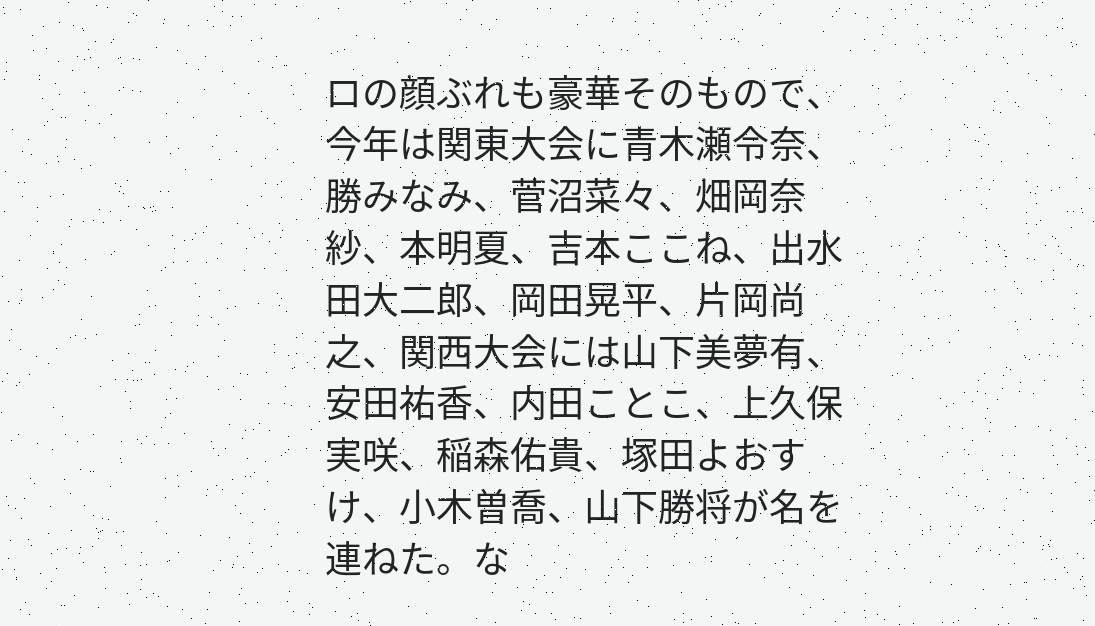ロの顔ぶれも豪華そのもので、今年は関東大会に青木瀬令奈、勝みなみ、菅沼菜々、畑岡奈紗、本明夏、吉本ここね、出水田大二郎、岡田晃平、片岡尚之、関西大会には山下美夢有、安田祐香、内田ことこ、上久保実咲、稲森佑貴、塚田よおすけ、小木曽喬、山下勝将が名を連ねた。な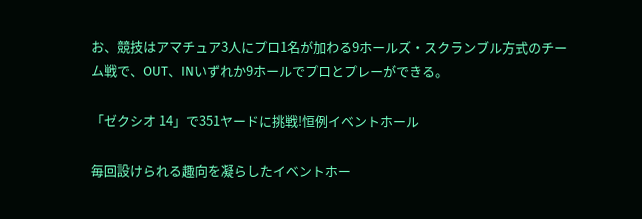お、競技はアマチュア3人にプロ1名が加わる9ホールズ・スクランブル方式のチーム戦で、OUT、INいずれか9ホールでプロとプレーができる。

「ゼクシオ 14」で351ヤードに挑戦!恒例イベントホール

毎回設けられる趣向を凝らしたイベントホー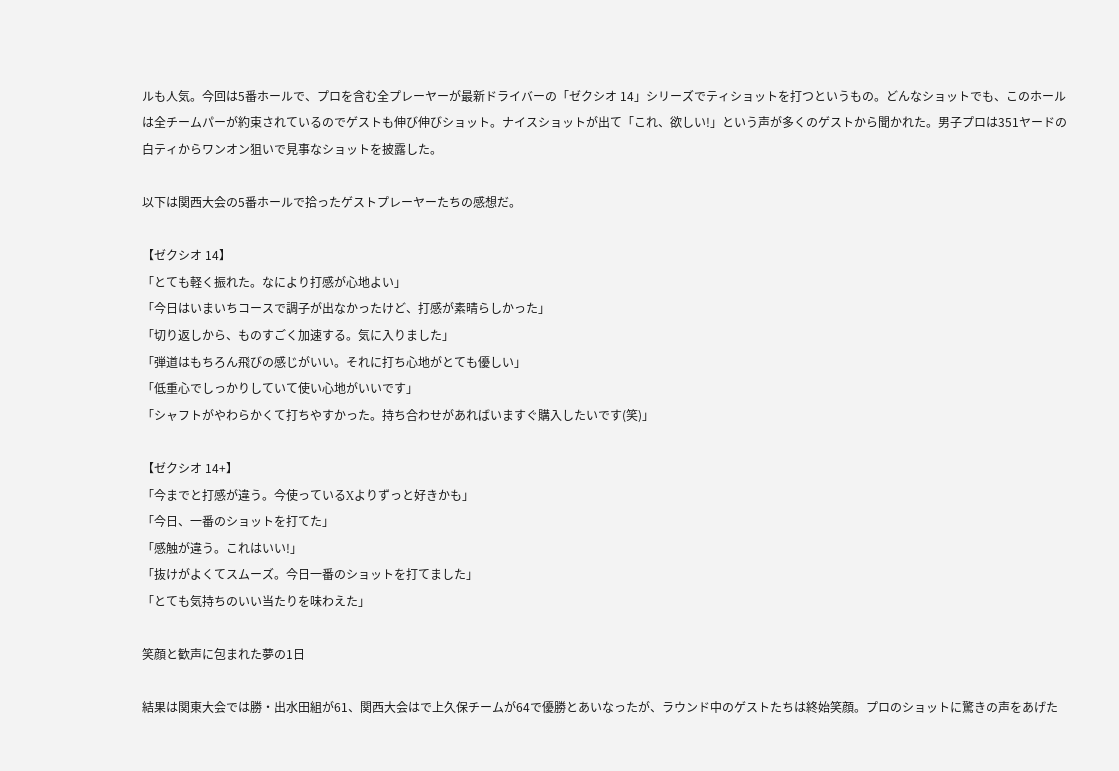ルも人気。今回は5番ホールで、プロを含む全プレーヤーが最新ドライバーの「ゼクシオ 14」シリーズでティショットを打つというもの。どんなショットでも、このホールは全チームパーが約束されているのでゲストも伸び伸びショット。ナイスショットが出て「これ、欲しい!」という声が多くのゲストから聞かれた。男子プロは351ヤードの白ティからワンオン狙いで見事なショットを披露した。

以下は関西大会の5番ホールで拾ったゲストプレーヤーたちの感想だ。

【ゼクシオ 14】
「とても軽く振れた。なにより打感が心地よい」
「今日はいまいちコースで調子が出なかったけど、打感が素晴らしかった」
「切り返しから、ものすごく加速する。気に入りました」
「弾道はもちろん飛びの感じがいい。それに打ち心地がとても優しい」
「低重心でしっかりしていて使い心地がいいです」
「シャフトがやわらかくて打ちやすかった。持ち合わせがあればいますぐ購入したいです(笑)」

【ゼクシオ 14+】
「今までと打感が違う。今使っているXよりずっと好きかも」
「今日、一番のショットを打てた」
「感触が違う。これはいい!」
「抜けがよくてスムーズ。今日一番のショットを打てました」
「とても気持ちのいい当たりを味わえた」

笑顔と歓声に包まれた夢の1日

結果は関東大会では勝・出水田組が61、関西大会はで上久保チームが64で優勝とあいなったが、ラウンド中のゲストたちは終始笑顔。プロのショットに驚きの声をあげた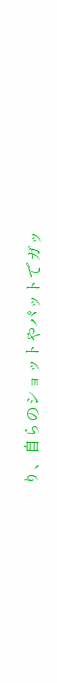り、自らのショットやパットでガッ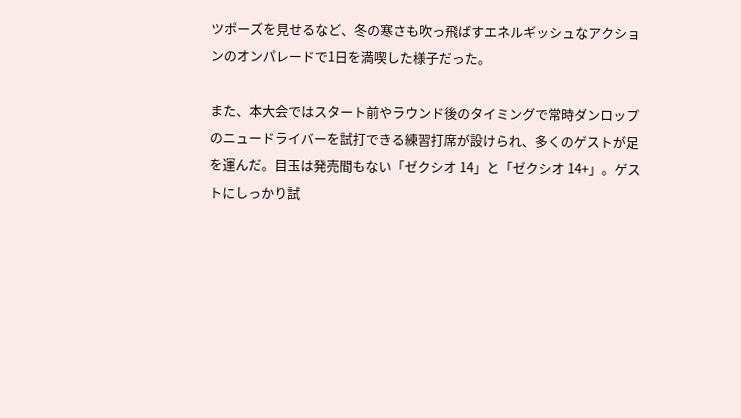ツポーズを見せるなど、冬の寒さも吹っ飛ばすエネルギッシュなアクションのオンパレードで1日を満喫した様子だった。

また、本大会ではスタート前やラウンド後のタイミングで常時ダンロップのニュードライバーを試打できる練習打席が設けられ、多くのゲストが足を運んだ。目玉は発売間もない「ゼクシオ 14」と「ゼクシオ 14+」。ゲストにしっかり試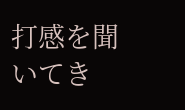打感を聞いてき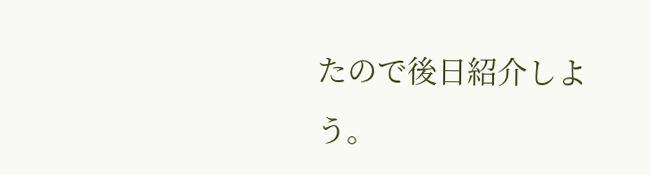たので後日紹介しよう。